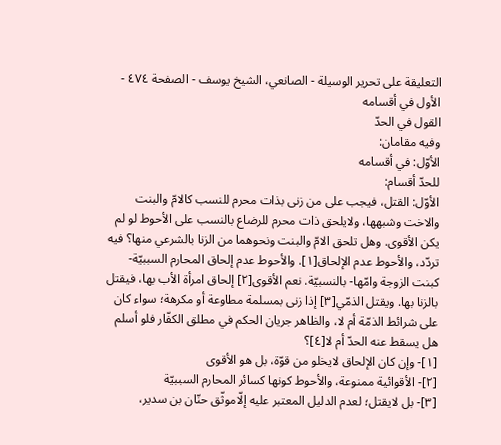التعليقة على تحرير الوسيلة - الصانعي، الشيخ يوسف - الصفحة ٤٧٤ - الأول في أقسامه
القول في الحدّ
وفيه مقامان:
الأوّل: في أقسامه
للحدّ أقسام:
الأوّل: القتل، فيجب على من زنى بذات محرم للنسب كالامّ والبنت والاخت وشبهها، ولايلحق ذات محرم للرضاع بالنسب على الأحوط لو لم يكن الأقوى. وهل تلحق الامّ والبنت ونحوهما من الزنا بالشرعي منها؟ فيه تردّد، والأحوط عدم الإلحاق[١]. والأحوط عدم إلحاق المحارم السببيّة- كبنت الزوجة وامّها- بالنسبيّة. نعم الأقوى[٢] إلحاق امرأة الأب بها، فيقتل بالزنا بها. ويقتل الذمّي[٣] إذا زنى بمسلمة مطاوعة أو مكرهة؛ سواء كان على شرائط الذمّة أم لا، والظاهر جريان الحكم في مطلق الكفّار فلو أسلم هل يسقط عنه الحدّ أم لا[٤]؟
[١]- وإن كان الإلحاق لايخلو من قوّة، بل هو الأقوى
[٢]- الأقوائية ممنوعة، والأحوط كونها كسائر المحارم السببيّة
[٣]- بل لايقتل؛ لعدم الدليل المعتبر عليه إلّاموثّق حنّان بن سدير،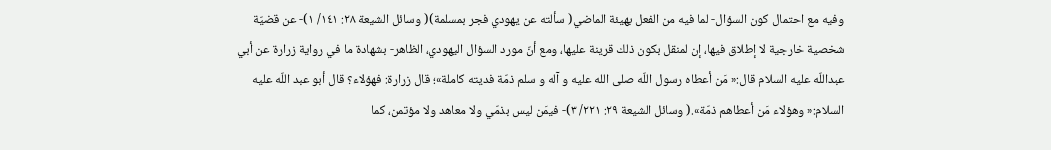وفيه مع احتمال كون السؤال- لما فيه من الفعل بهيئة الماضي( سألته عن يهودي فجر بمسلمة)( وسائل الشيعة ٢٨: ١٤١/ ١)- عن قضيّة شخصية خارجية لا إطلاق فيها، إن لمنقل بكون ذلك قرينة عليها، ومع أنّ مورد السؤال اليهودي، الظاهر- بشهادة ما في رواية زرارة عن أبي عبداللّه عليه السلام قال:« مَن أعطاه رسول اللّه صلى الله عليه و آله و سلم ذمّة فديته كاملة»؛ قال زرارة: فهؤلاء؟ قال أبو عبد اللّه عليه السلام:« وهؤلاء مَن أعطاهم ذمّة».( وسائل الشيعة ٢٩: ٢٢١/ ٣)- فيمَن ليس بذمّي ولا معاهد ولا مؤتمن، كما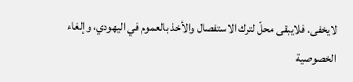لايخفى. فلايبقى محلّ لترك الاستفصال والأخذ بالعموم في اليهودي، وإلغاء الخصوصية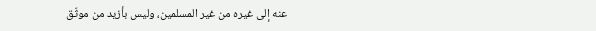عنه إلى غيره من غير المسلمين، وليس بأزيد من موثّق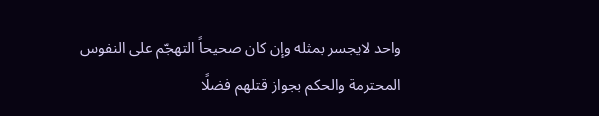واحد لايجسر بمثله وإن كان صحيحاً التهجّم على النفوس المحترمة والحكم بجواز قتلهم فضلًا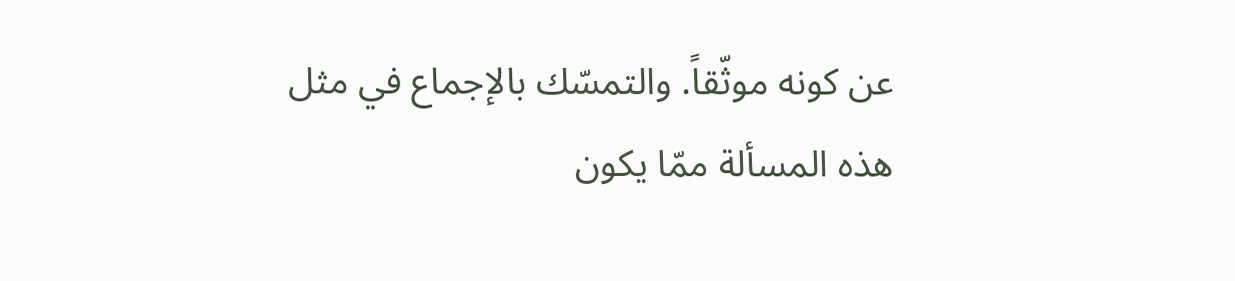عن كونه موثّقاً. والتمسّك بالإجماع في مثل هذه المسألة ممّا يكون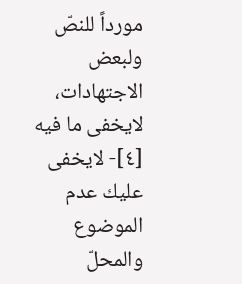مورداً للنصّ ولبعض الاجتهادات، لايخفى ما فيه
[٤]- لايخفى عليك عدم الموضوع والمحلّ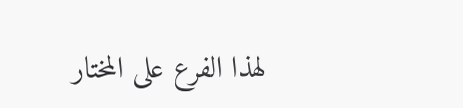لهذا الفرع على المختار